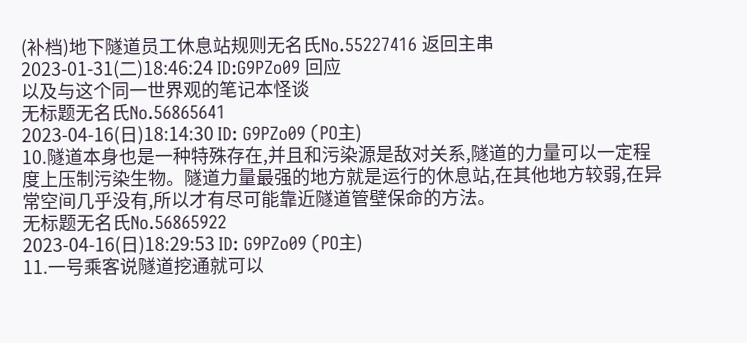(补档)地下隧道员工休息站规则无名氏No.55227416 返回主串
2023-01-31(二)18:46:24 ID:G9PZo09 回应
以及与这个同一世界观的笔记本怪谈
无标题无名氏No.56865641
2023-04-16(日)18:14:30 ID: G9PZo09 (PO主)
10.隧道本身也是一种特殊存在,并且和污染源是敌对关系,隧道的力量可以一定程度上压制污染生物。隧道力量最强的地方就是运行的休息站,在其他地方较弱,在异常空间几乎没有,所以才有尽可能靠近隧道管壁保命的方法。
无标题无名氏No.56865922
2023-04-16(日)18:29:53 ID: G9PZo09 (PO主)
11.一号乘客说隧道挖通就可以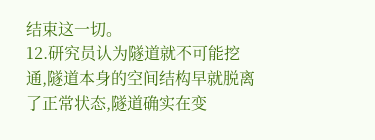结束这一切。
12.研究员认为隧道就不可能挖通,隧道本身的空间结构早就脱离了正常状态,隧道确实在变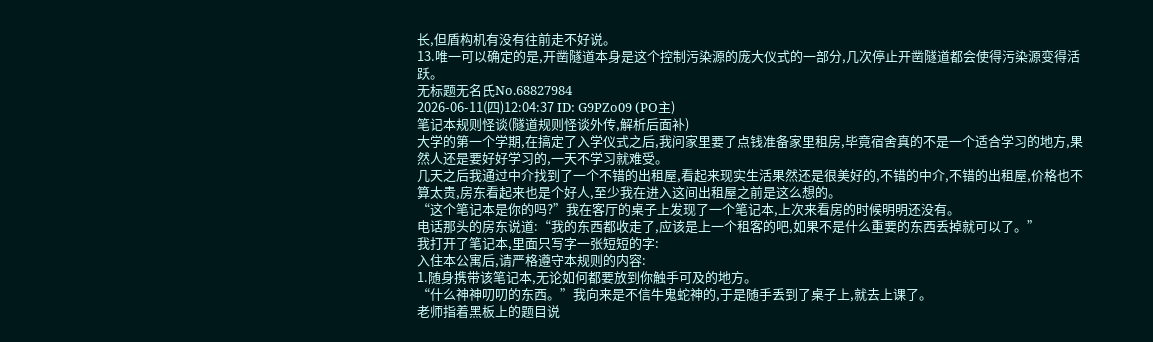长,但盾构机有没有往前走不好说。
13.唯一可以确定的是,开凿隧道本身是这个控制污染源的庞大仪式的一部分,几次停止开凿隧道都会使得污染源变得活跃。
无标题无名氏No.68827984
2026-06-11(四)12:04:37 ID: G9PZo09 (PO主)
笔记本规则怪谈(隧道规则怪谈外传,解析后面补)
大学的第一个学期,在搞定了入学仪式之后,我问家里要了点钱准备家里租房,毕竟宿舍真的不是一个适合学习的地方,果然人还是要好好学习的,一天不学习就难受。
几天之后我通过中介找到了一个不错的出租屋,看起来现实生活果然还是很美好的,不错的中介,不错的出租屋,价格也不算太贵,房东看起来也是个好人,至少我在进入这间出租屋之前是这么想的。
“这个笔记本是你的吗?”我在客厅的桌子上发现了一个笔记本,上次来看房的时候明明还没有。
电话那头的房东说道:“我的东西都收走了,应该是上一个租客的吧,如果不是什么重要的东西丢掉就可以了。”
我打开了笔记本,里面只写字一张短短的字:
入住本公寓后,请严格遵守本规则的内容:
1.随身携带该笔记本,无论如何都要放到你触手可及的地方。
“什么神神叨叨的东西。”我向来是不信牛鬼蛇神的,于是随手丢到了桌子上,就去上课了。
老师指着黑板上的题目说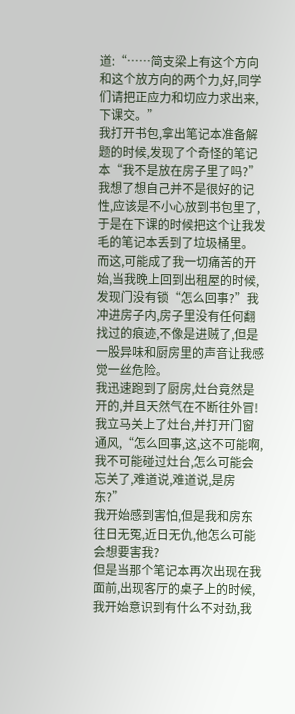道:“……简支梁上有这个方向和这个放方向的两个力,好,同学们请把正应力和切应力求出来,下课交。”
我打开书包,拿出笔记本准备解题的时候,发现了个奇怪的笔记本“我不是放在房子里了吗?”我想了想自己并不是很好的记性,应该是不小心放到书包里了,于是在下课的时候把这个让我发毛的笔记本丢到了垃圾桶里。
而这,可能成了我一切痛苦的开始,当我晚上回到出租屋的时候,发现门没有锁“怎么回事?”我冲进房子内,房子里没有任何翻找过的痕迹,不像是进贼了,但是一股异味和厨房里的声音让我感觉一丝危险。
我迅速跑到了厨房,灶台竟然是开的,并且天然气在不断往外冒!
我立马关上了灶台,并打开门窗通风,“怎么回事,这,这不可能啊,我不可能碰过灶台,怎么可能会忘关了,难道说,难道说,是房东?”
我开始感到害怕,但是我和房东往日无冤,近日无仇,他怎么可能会想要害我?
但是当那个笔记本再次出现在我面前,出现客厅的桌子上的时候,我开始意识到有什么不对劲,我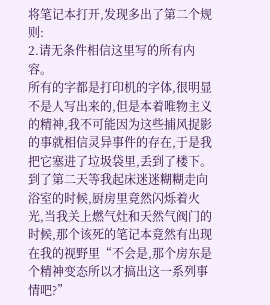将笔记本打开,发现多出了第二个规则:
2.请无条件相信这里写的所有内容。
所有的字都是打印机的字体,很明显不是人写出来的,但是本着唯物主义的精神,我不可能因为这些捕风捉影的事就相信灵异事件的存在,于是我把它塞进了垃圾袋里,丢到了楼下。
到了第二天等我起床迷迷糊糊走向浴室的时候,厨房里竟然闪烁着火光,当我关上燃气灶和天然气阀门的时候,那个该死的笔记本竟然有出现在我的视野里“不会是,那个房东是个精神变态所以才搞出这一系列事情吧?”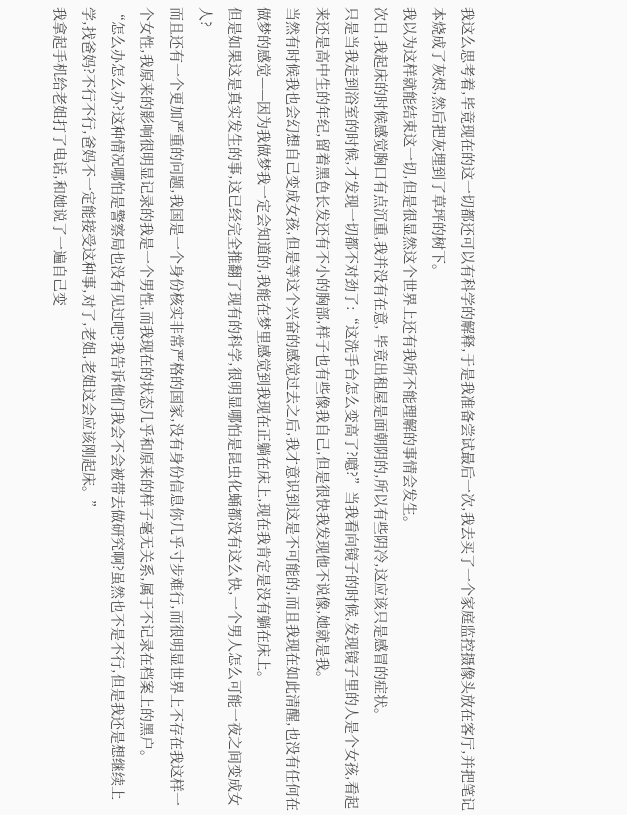我这么思考着,毕竟现在的这一切都还可以有科学的解释,于是我准备尝试最后一次,我去买了一个家庭监控摄像头放在客厅,并把笔记本烧成了灰烬,然后把灰埋到了草坪的树下。
我以为这样就能结束这一切,但是很显然这个世界上还有我所不能理解的事情会发生。
次日,我起床的时候感觉胸口有点沉重,我并没有在意, 毕竟出租屋是面朝阴的,所以有些阴冷,这应该只是感冒的症状。
只是当我走到浴室的时候,才发现一切都不对劲了:“这洗手台怎么变高了?噫?”当我看向镜子的时候,发现镜子里的人是个女孩,看起来还是高中生的年纪,留着黑色长发还有不小的胸部,样子也有些像我自己,但是很快我发现他不说像,她就是我。
当然有时候我也会幻想自己变成女孩,但是等这个兴奋的感觉过去之后,我才意识到这是不可能的,而且我现在如此清醒,也没有任何在做梦的感觉——因为我做梦我一定会知道的,我能在梦里感觉到我现在正躺在床上,现在我肯定是没有躺在床上。
但是如果这是真实发生的事,这已经完全推翻了现有的科学,很明显哪怕是昆虫化蛹都没有这么快,一个男人怎么可能一夜之间变成女人?
而且还有一个更加严重的问题,我国是一个身份核实非常严格的国家,没有身份信息你几乎寸步难行,而很明显世界上不存在我这样一个女性,我原来的影响很明显记录的我是一个男性,而我现在的状态几乎和原来的样子毫无关系,属于不记录在档案上的黑户。
“怎么办怎么办?这种情况哪怕是警察局也没有见过吧?我告诉他们我会不会被带去做研究啊?虽然也不是不行,但是我还是想继续上学,找爸妈?不行不行,爸妈不一定能接受这种事,对了,老姐,老姐这会应该刚起床。”
我拿起手机给老姐打了电话,和她说了一遍自己变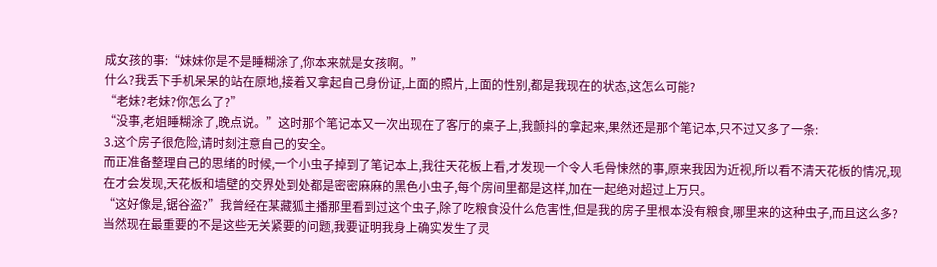成女孩的事:“妹妹你是不是睡糊涂了,你本来就是女孩啊。”
什么?我丢下手机呆呆的站在原地,接着又拿起自己身份证,上面的照片,上面的性别,都是我现在的状态,这怎么可能?
“老妹?老妹?你怎么了?”
“没事,老姐睡糊涂了,晚点说。”这时那个笔记本又一次出现在了客厅的桌子上,我颤抖的拿起来,果然还是那个笔记本,只不过又多了一条:
3.这个房子很危险,请时刻注意自己的安全。
而正准备整理自己的思绪的时候,一个小虫子掉到了笔记本上,我往天花板上看,才发现一个令人毛骨悚然的事,原来我因为近视,所以看不清天花板的情况,现在才会发现,天花板和墙壁的交界处到处都是密密麻麻的黑色小虫子,每个房间里都是这样,加在一起绝对超过上万只。
“这好像是,锯谷盗?”我曾经在某藏狐主播那里看到过这个虫子,除了吃粮食没什么危害性,但是我的房子里根本没有粮食,哪里来的这种虫子,而且这么多?
当然现在最重要的不是这些无关紧要的问题,我要证明我身上确实发生了灵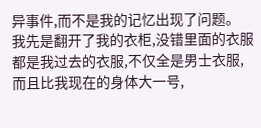异事件,而不是我的记忆出现了问题。
我先是翻开了我的衣柜,没错里面的衣服都是我过去的衣服,不仅全是男士衣服,而且比我现在的身体大一号,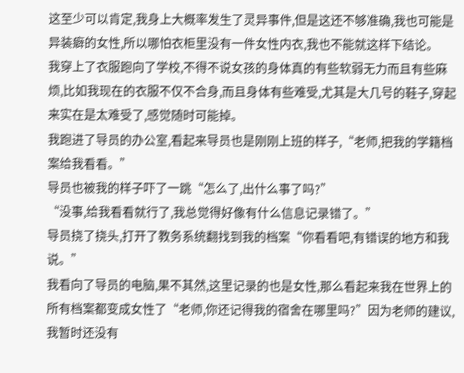这至少可以肯定,我身上大概率发生了灵异事件,但是这还不够准确,我也可能是异装癖的女性,所以哪怕衣柜里没有一件女性内衣,我也不能就这样下结论。
我穿上了衣服跑向了学校,不得不说女孩的身体真的有些软弱无力而且有些麻烦,比如我现在的衣服不仅不合身,而且身体有些难受,尤其是大几号的鞋子,穿起来实在是太难受了,感觉随时可能掉。
我跑进了导员的办公室,看起来导员也是刚刚上班的样子,“老师,把我的学籍档案给我看看。”
导员也被我的样子吓了一跳“怎么了,出什么事了吗?”
“没事,给我看看就行了,我总觉得好像有什么信息记录错了。”
导员挠了挠头,打开了教务系统翻找到我的档案“你看看吧,有错误的地方和我说。”
我看向了导员的电脑,果不其然,这里记录的也是女性,那么看起来我在世界上的所有档案都变成女性了“老师,你还记得我的宿舍在哪里吗?”因为老师的建议,我暂时还没有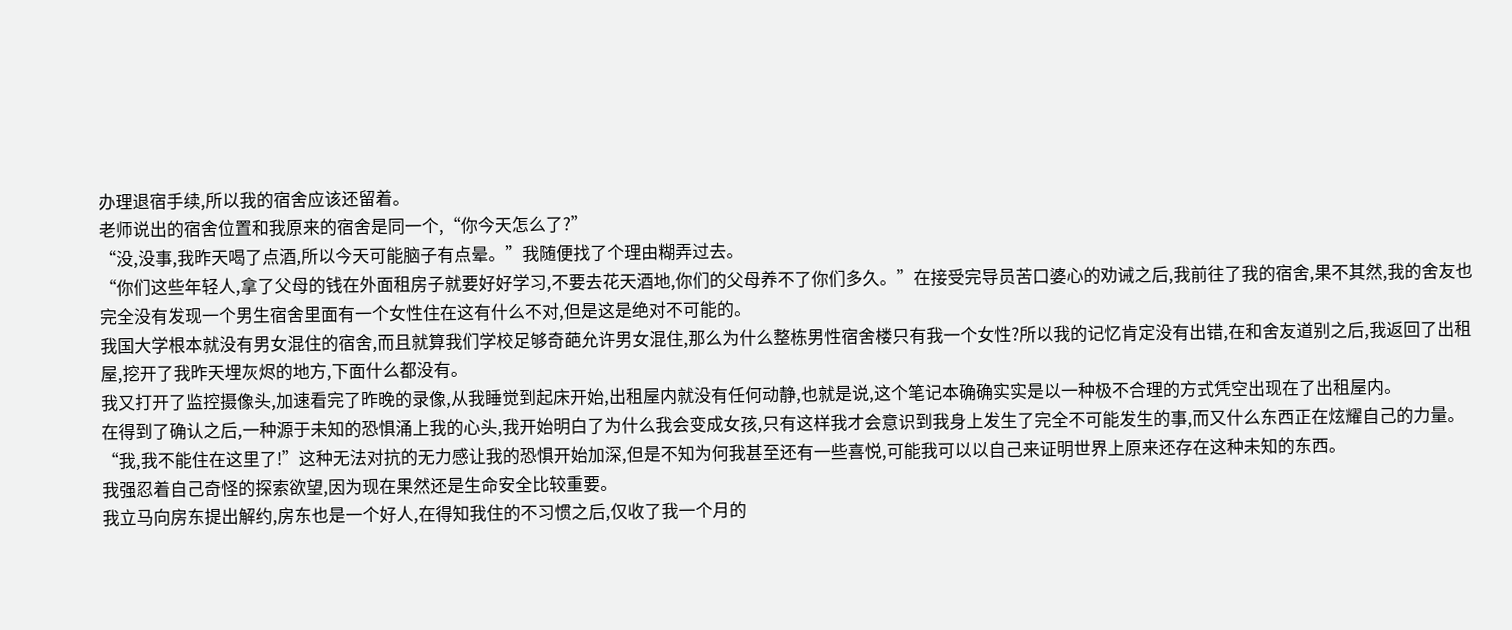办理退宿手续,所以我的宿舍应该还留着。
老师说出的宿舍位置和我原来的宿舍是同一个,“你今天怎么了?”
“没,没事,我昨天喝了点酒,所以今天可能脑子有点晕。”我随便找了个理由糊弄过去。
“你们这些年轻人,拿了父母的钱在外面租房子就要好好学习,不要去花天酒地,你们的父母养不了你们多久。”在接受完导员苦口婆心的劝诫之后,我前往了我的宿舍,果不其然,我的舍友也完全没有发现一个男生宿舍里面有一个女性住在这有什么不对,但是这是绝对不可能的。
我国大学根本就没有男女混住的宿舍,而且就算我们学校足够奇葩允许男女混住,那么为什么整栋男性宿舍楼只有我一个女性?所以我的记忆肯定没有出错,在和舍友道别之后,我返回了出租屋,挖开了我昨天埋灰烬的地方,下面什么都没有。
我又打开了监控摄像头,加速看完了昨晚的录像,从我睡觉到起床开始,出租屋内就没有任何动静,也就是说,这个笔记本确确实实是以一种极不合理的方式凭空出现在了出租屋内。
在得到了确认之后,一种源于未知的恐惧涌上我的心头,我开始明白了为什么我会变成女孩,只有这样我才会意识到我身上发生了完全不可能发生的事,而又什么东西正在炫耀自己的力量。
“我,我不能住在这里了!”这种无法对抗的无力感让我的恐惧开始加深,但是不知为何我甚至还有一些喜悦,可能我可以以自己来证明世界上原来还存在这种未知的东西。
我强忍着自己奇怪的探索欲望,因为现在果然还是生命安全比较重要。
我立马向房东提出解约,房东也是一个好人,在得知我住的不习惯之后,仅收了我一个月的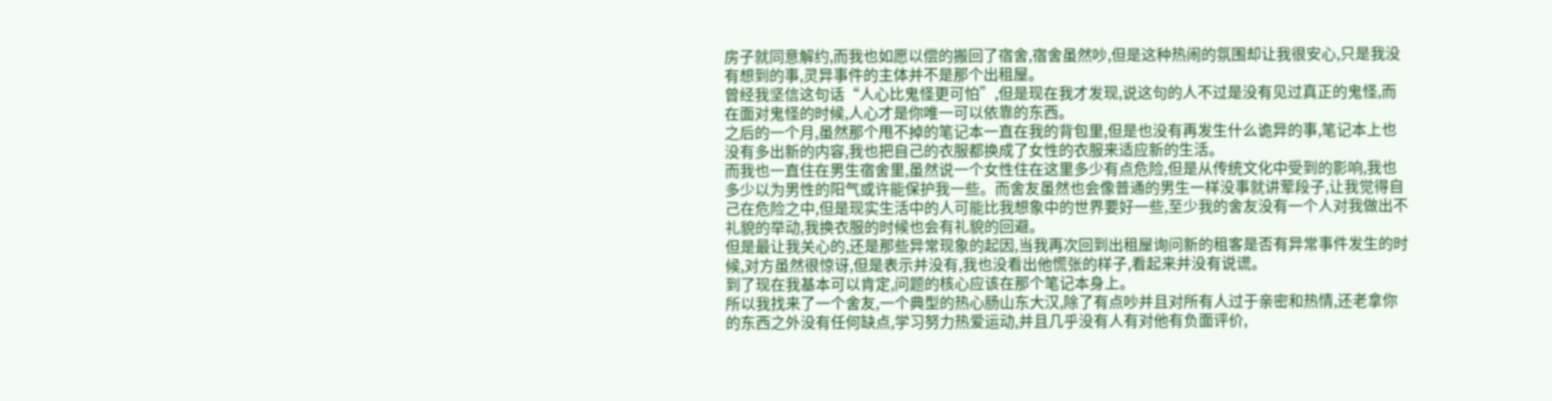房子就同意解约,而我也如愿以偿的搬回了宿舍,宿舍虽然吵,但是这种热闹的氛围却让我很安心,只是我没有想到的事,灵异事件的主体并不是那个出租屋。
曾经我坚信这句话“人心比鬼怪更可怕”,但是现在我才发现,说这句的人不过是没有见过真正的鬼怪,而在面对鬼怪的时候,人心才是你唯一可以依靠的东西。
之后的一个月,虽然那个甩不掉的笔记本一直在我的背包里,但是也没有再发生什么诡异的事,笔记本上也没有多出新的内容,我也把自己的衣服都换成了女性的衣服来适应新的生活。
而我也一直住在男生宿舍里,虽然说一个女性住在这里多少有点危险,但是从传统文化中受到的影响,我也多少以为男性的阳气或许能保护我一些。而舍友虽然也会像普通的男生一样没事就讲荤段子,让我觉得自己在危险之中,但是现实生活中的人可能比我想象中的世界要好一些,至少我的舍友没有一个人对我做出不礼貌的举动,我换衣服的时候也会有礼貌的回避。
但是最让我关心的,还是那些异常现象的起因,当我再次回到出租屋询问新的租客是否有异常事件发生的时候,对方虽然很惊讶,但是表示并没有,我也没看出他慌张的样子,看起来并没有说谎。
到了现在我基本可以肯定,问题的核心应该在那个笔记本身上。
所以我找来了一个舍友,一个典型的热心肠山东大汉,除了有点吵并且对所有人过于亲密和热情,还老拿你的东西之外没有任何缺点,学习努力热爱运动,并且几乎没有人有对他有负面评价,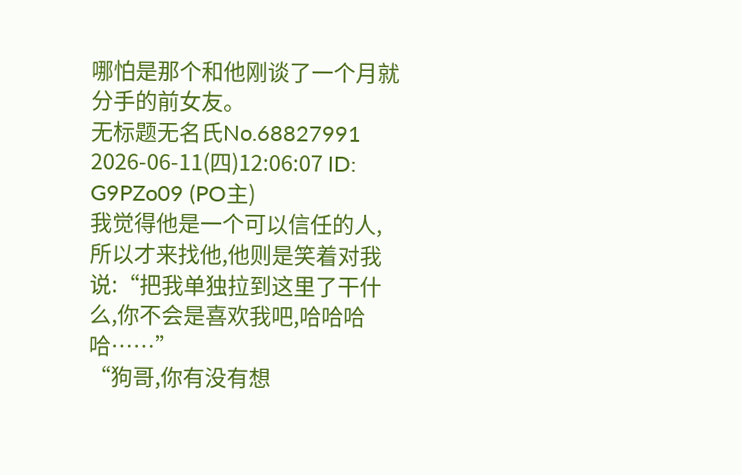哪怕是那个和他刚谈了一个月就分手的前女友。
无标题无名氏No.68827991
2026-06-11(四)12:06:07 ID: G9PZo09 (PO主)
我觉得他是一个可以信任的人,所以才来找他,他则是笑着对我说:“把我单独拉到这里了干什么,你不会是喜欢我吧,哈哈哈哈……”
“狗哥,你有没有想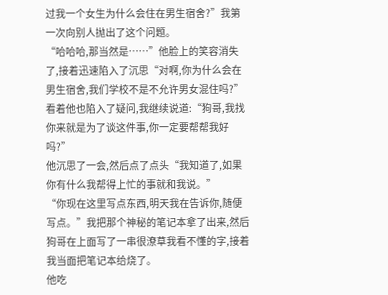过我一个女生为什么会住在男生宿舍?”我第一次向别人抛出了这个问题。
“哈哈哈,那当然是……”他脸上的笑容消失了,接着迅速陷入了沉思“对啊,你为什么会在男生宿舍,我们学校不是不允许男女混住吗?”
看着他也陷入了疑问,我继续说道:“狗哥,我找你来就是为了谈这件事,你一定要帮帮我好吗?”
他沉思了一会,然后点了点头“我知道了,如果你有什么我帮得上忙的事就和我说。”
“你现在这里写点东西,明天我在告诉你,随便写点。”我把那个神秘的笔记本拿了出来,然后狗哥在上面写了一串很潦草我看不懂的字,接着我当面把笔记本给烧了。
他吃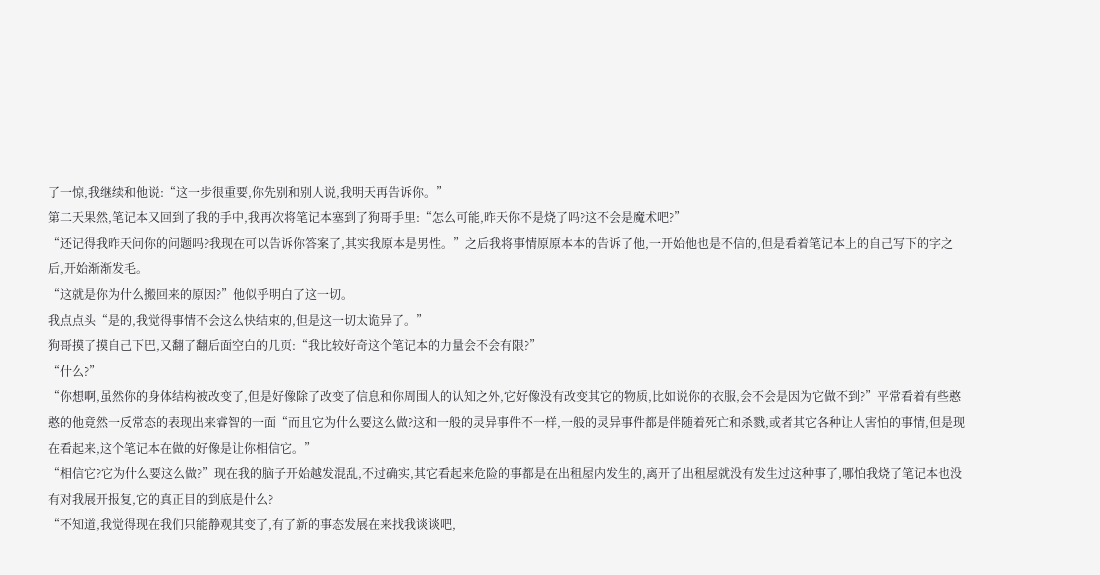了一惊,我继续和他说:“这一步很重要,你先别和别人说,我明天再告诉你。”
第二天果然,笔记本又回到了我的手中,我再次将笔记本塞到了狗哥手里:“怎么可能,昨天你不是烧了吗?这不会是魔术吧?”
“还记得我昨天问你的问题吗?我现在可以告诉你答案了,其实我原本是男性。”之后我将事情原原本本的告诉了他,一开始他也是不信的,但是看着笔记本上的自己写下的字之后,开始渐渐发毛。
“这就是你为什么搬回来的原因?”他似乎明白了这一切。
我点点头“是的,我觉得事情不会这么快结束的,但是这一切太诡异了。”
狗哥摸了摸自己下巴,又翻了翻后面空白的几页:“我比较好奇这个笔记本的力量会不会有限?”
“什么?”
“你想啊,虽然你的身体结构被改变了,但是好像除了改变了信息和你周围人的认知之外,它好像没有改变其它的物质,比如说你的衣服,会不会是因为它做不到?”平常看着有些憨憨的他竟然一反常态的表现出来睿智的一面“而且它为什么要这么做?这和一般的灵异事件不一样,一般的灵异事件都是伴随着死亡和杀戮,或者其它各种让人害怕的事情,但是现在看起来,这个笔记本在做的好像是让你相信它。”
“相信它?它为什么要这么做?”现在我的脑子开始越发混乱,不过确实,其它看起来危险的事都是在出租屋内发生的,离开了出租屋就没有发生过这种事了,哪怕我烧了笔记本也没有对我展开报复,它的真正目的到底是什么?
“不知道,我觉得现在我们只能静观其变了,有了新的事态发展在来找我谈谈吧,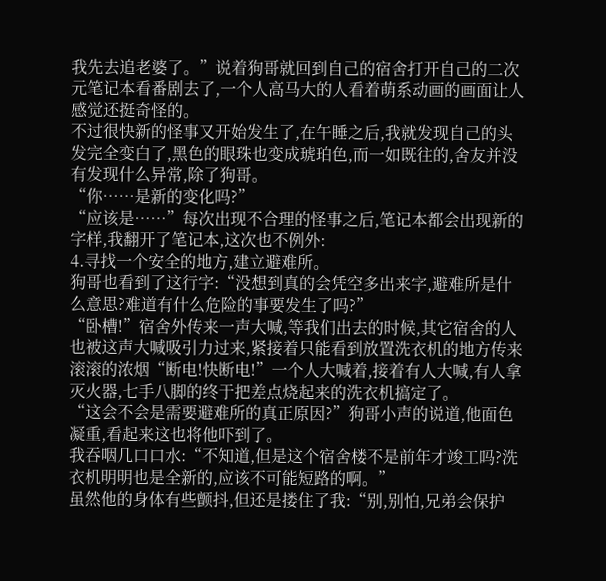我先去追老婆了。”说着狗哥就回到自己的宿舍打开自己的二次元笔记本看番剧去了,一个人高马大的人看着萌系动画的画面让人感觉还挺奇怪的。
不过很快新的怪事又开始发生了,在午睡之后,我就发现自己的头发完全变白了,黑色的眼珠也变成琥珀色,而一如既往的,舍友并没有发现什么异常,除了狗哥。
“你……是新的变化吗?”
“应该是……”每次出现不合理的怪事之后,笔记本都会出现新的字样,我翻开了笔记本,这次也不例外:
4.寻找一个安全的地方,建立避难所。
狗哥也看到了这行字:“没想到真的会凭空多出来字,避难所是什么意思?难道有什么危险的事要发生了吗?”
“卧槽!”宿舍外传来一声大喊,等我们出去的时候,其它宿舍的人也被这声大喊吸引力过来,紧接着只能看到放置洗衣机的地方传来滚滚的浓烟“断电!快断电!”一个人大喊着,接着有人大喊,有人拿灭火器,七手八脚的终于把差点烧起来的洗衣机搞定了。
“这会不会是需要避难所的真正原因?”狗哥小声的说道,他面色凝重,看起来这也将他吓到了。
我吞咽几口口水:“不知道,但是这个宿舍楼不是前年才竣工吗?洗衣机明明也是全新的,应该不可能短路的啊。”
虽然他的身体有些颤抖,但还是搂住了我:“别,别怕,兄弟会保护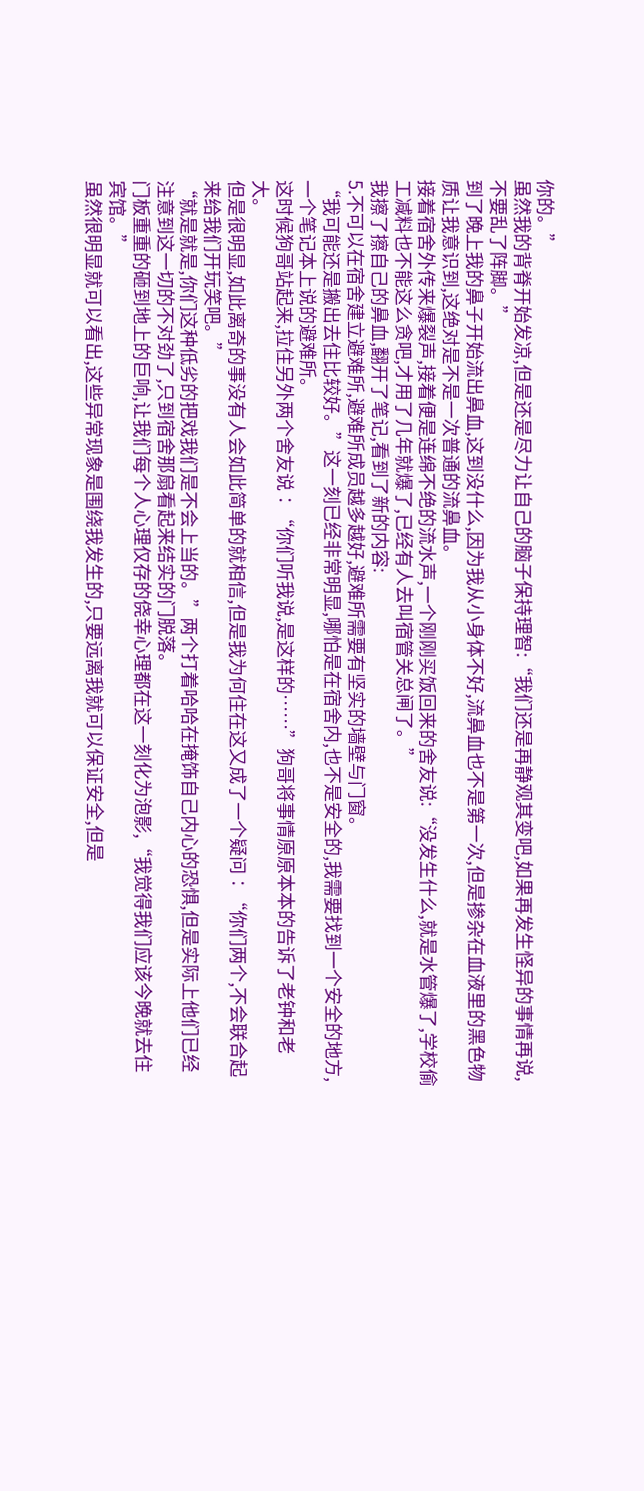你的。”
虽然我的背脊开始发凉,但是还是尽力让自己的脑子保持理智:“我们还是再静观其变吧,如果再发生怪异的事情再说,不要乱了阵脚。”
到了晚上我的鼻子开始流出鼻血,这到没什么,因为我从小身体不好,流鼻血也不是第一次,但是掺杂在血液里的黑色物质让我意识到,这绝对是不是一次普通的流鼻血。
接着宿舍外传来爆裂声,接着便是连绵不绝的流水声,一个刚刚买饭回来的舍友说:“没发生什么,就是水管爆了,学校偷工减料也不能这么贪吧,才用了几年就爆了,已经有人去叫宿管关总闸了。”
我擦了擦自己的鼻血,翻开了笔记,看到了新的内容:
5.不可以在宿舍建立避难所,避难所成员越多越好,避难所需要有坚实的墙壁与门窗。
“我可能还是搬出去住比较好。”这一刻已经非常明显,哪怕是在宿舍内,也不是安全的,我需要找到一个安全的地方,一个笔记本上说的避难所。
这时候狗哥站起来,拉住另外两个舍友说∶“你们听我说,是这样的……”狗哥将事情原原本本的告诉了老钟和老大。
但是很明显,如此离奇的事没有人会如此简单的就相信,但是我为何住在这又成了一个疑问∶“你们两个,不会联合起来给我们开玩笑吧。”
“就是就是,你们这种低劣的把戏我们是不会上当的。”两个打着哈哈在掩饰自己内心的恐惧,但是实际上他们已经注意到这一切的不对劲了,只到宿舍那扇看起来结实的门脱落。
门板重重的砸到地上的巨响,让我们每个人心理仅存的侥幸心理都在这一刻化为泡影,“我觉得我们应该今晚就去住宾馆。”
虽然很明显就可以看出,这些异常现象是围绕我发生的,只要远离我就可以保证安全,但是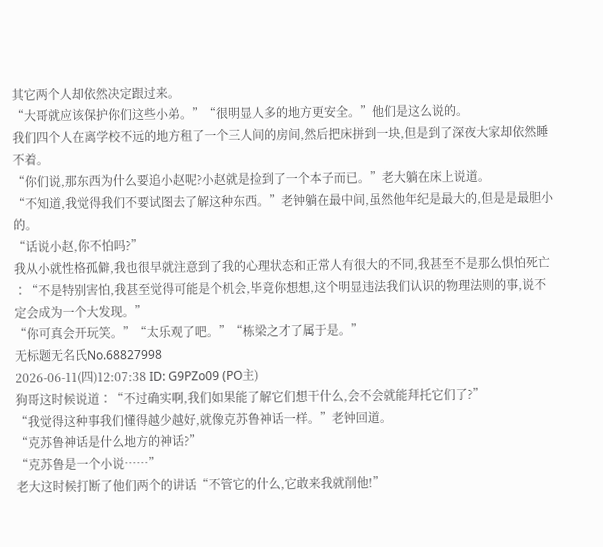其它两个人却依然决定跟过来。
“大哥就应该保护你们这些小弟。”“很明显人多的地方更安全。”他们是这么说的。
我们四个人在离学校不远的地方租了一个三人间的房间,然后把床拼到一块,但是到了深夜大家却依然睡不着。
“你们说,那东西为什么要追小赵呢?小赵就是捡到了一个本子而已。”老大躺在床上说道。
“不知道,我觉得我们不要试图去了解这种东西。”老钟躺在最中间,虽然他年纪是最大的,但是是最胆小的。
“话说小赵,你不怕吗?”
我从小就性格孤僻,我也很早就注意到了我的心理状态和正常人有很大的不同,我甚至不是那么惧怕死亡∶“不是特别害怕,我甚至觉得可能是个机会,毕竟你想想,这个明显违法我们认识的物理法则的事,说不定会成为一个大发现。”
“你可真会开玩笑。”“太乐观了吧。”“栋梁之才了属于是。”
无标题无名氏No.68827998
2026-06-11(四)12:07:38 ID: G9PZo09 (PO主)
狗哥这时候说道∶“不过确实啊,我们如果能了解它们想干什么,会不会就能拜托它们了?”
“我觉得这种事我们懂得越少越好,就像克苏鲁神话一样。”老钟回道。
“克苏鲁神话是什么地方的神话?”
“克苏鲁是一个小说……”
老大这时候打断了他们两个的讲话“不管它的什么,它敢来我就削他!”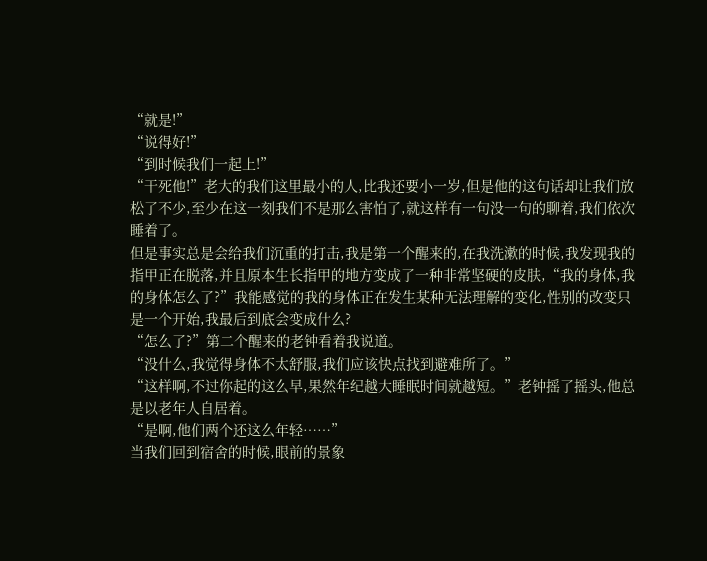“就是!”
“说得好!”
“到时候我们一起上!”
“干死他!”老大的我们这里最小的人,比我还要小一岁,但是他的这句话却让我们放松了不少,至少在这一刻我们不是那么害怕了,就这样有一句没一句的聊着,我们依次睡着了。
但是事实总是会给我们沉重的打击,我是第一个醒来的,在我洗漱的时候,我发现我的指甲正在脱落,并且原本生长指甲的地方变成了一种非常坚硬的皮肤,“我的身体,我的身体怎么了?”我能感觉的我的身体正在发生某种无法理解的变化,性别的改变只是一个开始,我最后到底会变成什么?
“怎么了?”第二个醒来的老钟看着我说道。
“没什么,我觉得身体不太舒服,我们应该快点找到避难所了。”
“这样啊,不过你起的这么早,果然年纪越大睡眠时间就越短。”老钟摇了摇头,他总是以老年人自居着。
“是啊,他们两个还这么年轻……”
当我们回到宿舍的时候,眼前的景象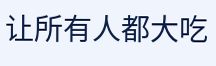让所有人都大吃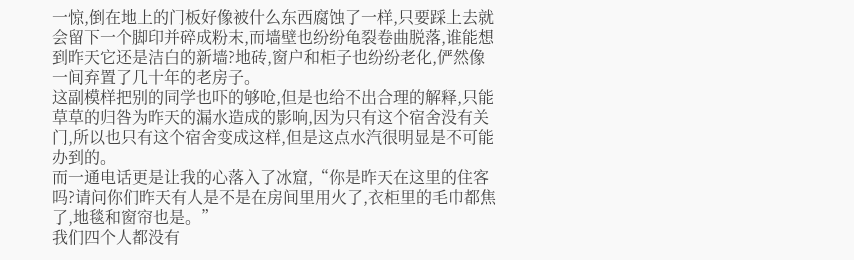一惊,倒在地上的门板好像被什么东西腐蚀了一样,只要踩上去就会留下一个脚印并碎成粉末,而墙壁也纷纷龟裂卷曲脱落,谁能想到昨天它还是洁白的新墙?地砖,窗户和柜子也纷纷老化,俨然像一间弃置了几十年的老房子。
这副模样把别的同学也吓的够呛,但是也给不出合理的解释,只能草草的归咎为昨天的漏水造成的影响,因为只有这个宿舍没有关门,所以也只有这个宿舍变成这样,但是这点水汽很明显是不可能办到的。
而一通电话更是让我的心落入了冰窟,“你是昨天在这里的住客吗?请问你们昨天有人是不是在房间里用火了,衣柜里的毛巾都焦了,地毯和窗帘也是。”
我们四个人都没有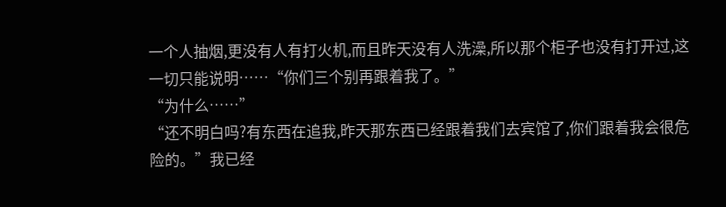一个人抽烟,更没有人有打火机,而且昨天没有人洗澡,所以那个柜子也没有打开过,这一切只能说明……“你们三个别再跟着我了。”
“为什么……”
“还不明白吗?有东西在追我,昨天那东西已经跟着我们去宾馆了,你们跟着我会很危险的。”我已经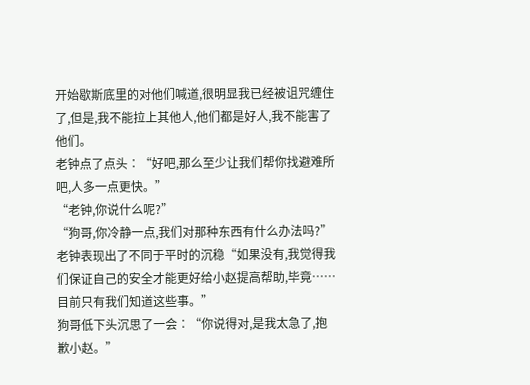开始歇斯底里的对他们喊道,很明显我已经被诅咒缠住了,但是,我不能拉上其他人,他们都是好人,我不能害了他们。
老钟点了点头∶“好吧,那么至少让我们帮你找避难所吧,人多一点更快。”
“老钟,你说什么呢?”
“狗哥,你冷静一点,我们对那种东西有什么办法吗?”老钟表现出了不同于平时的沉稳“如果没有,我觉得我们保证自己的安全才能更好给小赵提高帮助,毕竟……目前只有我们知道这些事。”
狗哥低下头沉思了一会∶“你说得对,是我太急了,抱歉小赵。”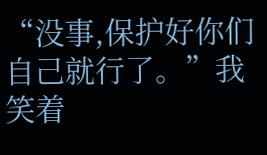“没事,保护好你们自己就行了。”我笑着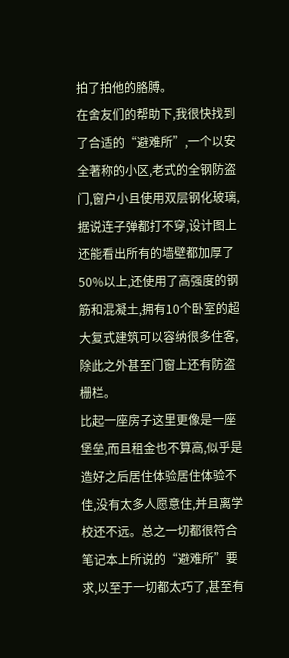拍了拍他的胳膊。
在舍友们的帮助下,我很快找到了合适的“避难所”,一个以安全著称的小区,老式的全钢防盗门,窗户小且使用双层钢化玻璃,据说连子弹都打不穿,设计图上还能看出所有的墙壁都加厚了50%以上,还使用了高强度的钢筋和混凝土,拥有10个卧室的超大复式建筑可以容纳很多住客,除此之外甚至门窗上还有防盗栅栏。
比起一座房子这里更像是一座堡垒,而且租金也不算高,似乎是造好之后居住体验居住体验不佳,没有太多人愿意住,并且离学校还不远。总之一切都很符合笔记本上所说的“避难所”要求,以至于一切都太巧了,甚至有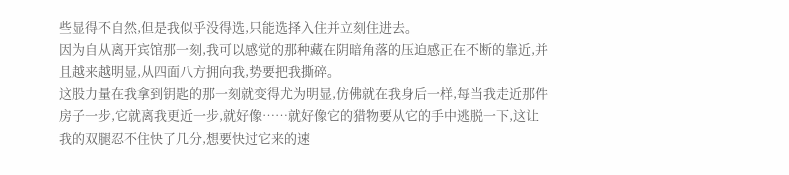些显得不自然,但是我似乎没得选,只能选择入住并立刻住进去。
因为自从离开宾馆那一刻,我可以感觉的那种藏在阴暗角落的压迫感正在不断的靠近,并且越来越明显,从四面八方拥向我,势要把我撕碎。
这股力量在我拿到钥匙的那一刻就变得尤为明显,仿佛就在我身后一样,每当我走近那件房子一步,它就离我更近一步,就好像……就好像它的猎物要从它的手中逃脱一下,这让我的双腿忍不住快了几分,想要快过它来的速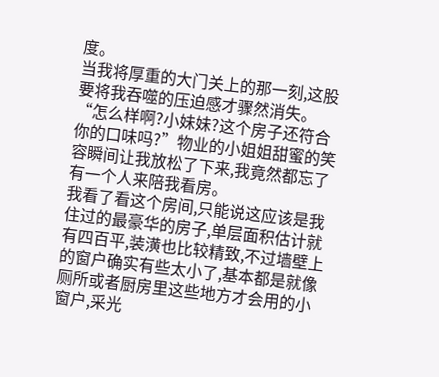度。
当我将厚重的大门关上的那一刻,这股要将我吞噬的压迫感才骤然消失。
“怎么样啊?小妹妹?这个房子还符合你的口味吗?”物业的小姐姐甜蜜的笑容瞬间让我放松了下来,我竟然都忘了有一个人来陪我看房。
我看了看这个房间,只能说这应该是我住过的最豪华的房子,单层面积估计就有四百平,装潢也比较精致,不过墙壁上的窗户确实有些太小了,基本都是就像厕所或者厨房里这些地方才会用的小窗户,采光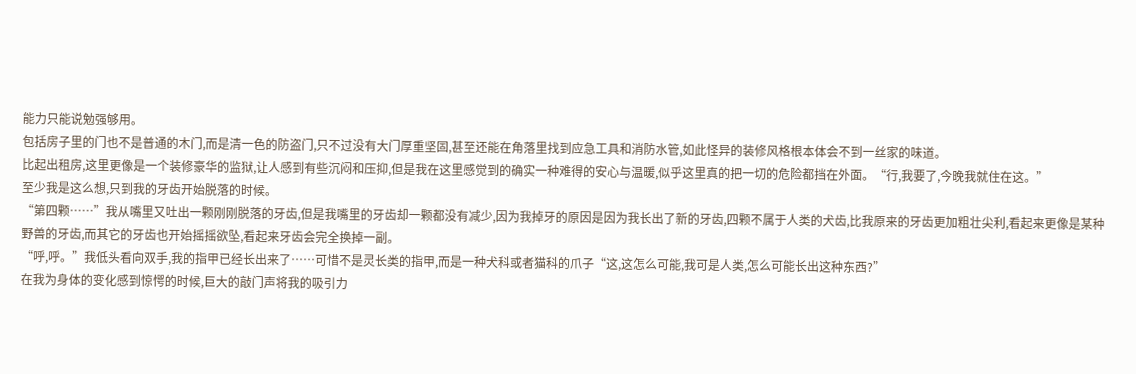能力只能说勉强够用。
包括房子里的门也不是普通的木门,而是清一色的防盗门,只不过没有大门厚重坚固,甚至还能在角落里找到应急工具和消防水管,如此怪异的装修风格根本体会不到一丝家的味道。
比起出租房,这里更像是一个装修豪华的监狱,让人感到有些沉闷和压抑,但是我在这里感觉到的确实一种难得的安心与温暖,似乎这里真的把一切的危险都挡在外面。“行,我要了,今晚我就住在这。”
至少我是这么想,只到我的牙齿开始脱落的时候。
“第四颗……”我从嘴里又吐出一颗刚刚脱落的牙齿,但是我嘴里的牙齿却一颗都没有减少,因为我掉牙的原因是因为我长出了新的牙齿,四颗不属于人类的犬齿,比我原来的牙齿更加粗壮尖利,看起来更像是某种野兽的牙齿,而其它的牙齿也开始摇摇欲坠,看起来牙齿会完全换掉一副。
“呼,呼。”我低头看向双手,我的指甲已经长出来了……可惜不是灵长类的指甲,而是一种犬科或者猫科的爪子“这,这怎么可能,我可是人类,怎么可能长出这种东西?”
在我为身体的变化感到惊愕的时候,巨大的敲门声将我的吸引力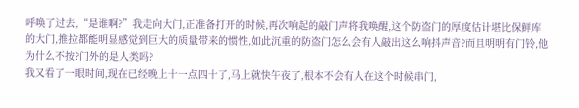呼唤了过去,“是谁啊?”我走向大门,正准备打开的时候,再次响起的敲门声将我唤醒,这个防盗门的厚度估计堪比保鲜库的大门,推拉都能明显感觉到巨大的质量带来的惯性,如此沉重的防盗门怎么会有人敲出这么响抖声音?而且明明有门铃,他为什么不按?门外的是人类吗?
我又看了一眼时间,现在已经晚上十一点四十了,马上就快午夜了,根本不会有人在这个时候串门,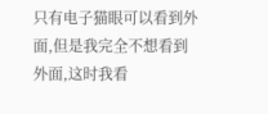只有电子猫眼可以看到外面,但是我完全不想看到外面,这时我看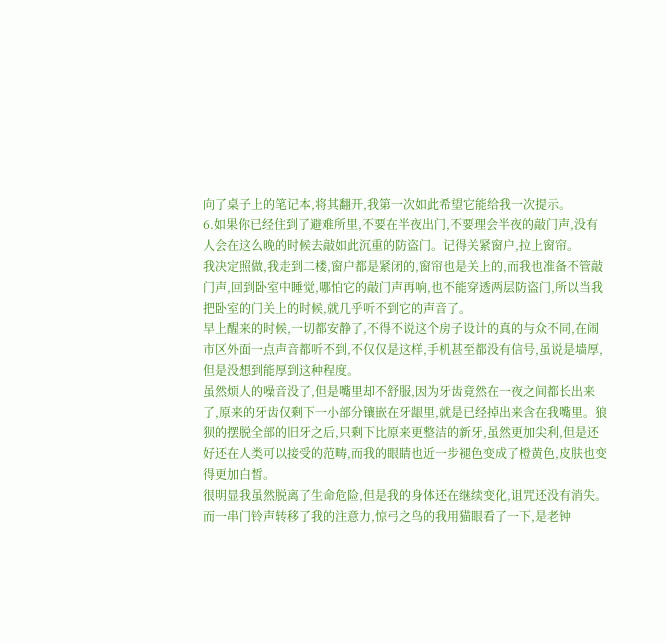向了桌子上的笔记本,将其翻开,我第一次如此希望它能给我一次提示。
6.如果你已经住到了避难所里,不要在半夜出门,不要理会半夜的敲门声,没有人会在这么晚的时候去敲如此沉重的防盗门。记得关紧窗户,拉上窗帘。
我决定照做,我走到二楼,窗户都是紧闭的,窗帘也是关上的,而我也准备不管敲门声,回到卧室中睡觉,哪怕它的敲门声再响,也不能穿透两层防盗门,所以当我把卧室的门关上的时候,就几乎听不到它的声音了。
早上醒来的时候,一切都安静了,不得不说这个房子设计的真的与众不同,在闹市区外面一点声音都听不到,不仅仅是这样,手机甚至都没有信号,虽说是墙厚,但是没想到能厚到这种程度。
虽然烦人的噪音没了,但是嘴里却不舒服,因为牙齿竟然在一夜之间都长出来了,原来的牙齿仅剩下一小部分镶嵌在牙龈里,就是已经掉出来含在我嘴里。狼狈的摆脱全部的旧牙之后,只剩下比原来更整洁的新牙,虽然更加尖利,但是还好还在人类可以接受的范畴,而我的眼睛也近一步褪色变成了橙黄色,皮肤也变得更加白皙。
很明显我虽然脱离了生命危险,但是我的身体还在继续变化,诅咒还没有消失。
而一串门铃声转移了我的注意力,惊弓之鸟的我用猫眼看了一下,是老钟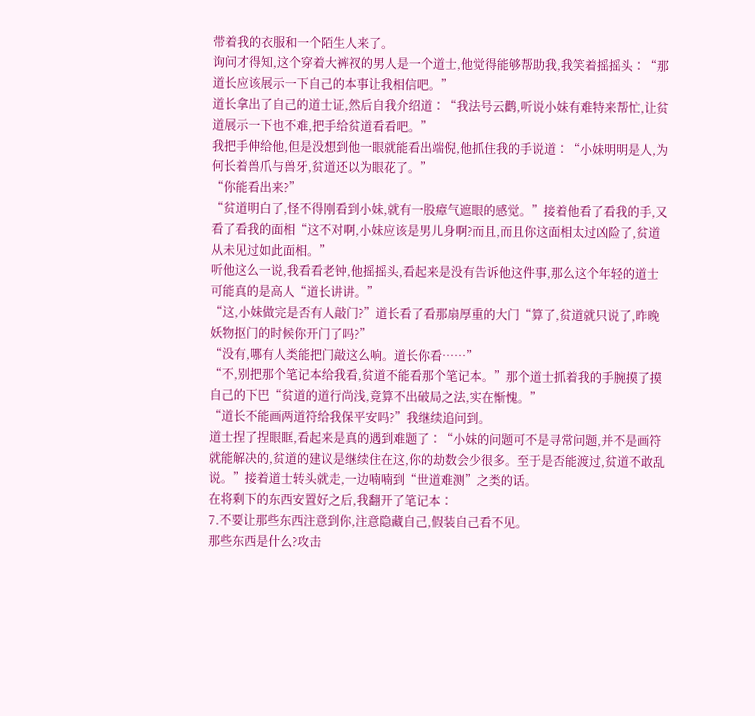带着我的衣服和一个陌生人来了。
询问才得知,这个穿着大裤衩的男人是一个道士,他觉得能够帮助我,我笑着摇摇头∶“那道长应该展示一下自己的本事让我相信吧。”
道长拿出了自己的道士证,然后自我介绍道∶“我法号云鹳,听说小妹有难特来帮忙,让贫道展示一下也不难,把手给贫道看看吧。”
我把手伸给他,但是没想到他一眼就能看出端倪,他抓住我的手说道∶“小妹明明是人,为何长着兽爪与兽牙,贫道还以为眼花了。”
“你能看出来?”
“贫道明白了,怪不得刚看到小妹,就有一股瘴气遮眼的感觉。”接着他看了看我的手,又看了看我的面相“这不对啊,小妹应该是男儿身啊?而且,而且你这面相太过凶险了,贫道从未见过如此面相。”
听他这么一说,我看看老钟,他摇摇头,看起来是没有告诉他这件事,那么这个年轻的道士可能真的是高人“道长讲讲。”
“这,小妹做完是否有人敲门?”道长看了看那扇厚重的大门“算了,贫道就只说了,昨晚妖物抠门的时候你开门了吗?”
“没有,哪有人类能把门敲这么响。道长你看……”
“不,别把那个笔记本给我看,贫道不能看那个笔记本。”那个道士抓着我的手腕摸了摸自己的下巴“贫道的道行尚浅,竟算不出破局之法,实在惭愧。”
“道长不能画两道符给我保平安吗?”我继续追问到。
道士捏了捏眼眶,看起来是真的遇到难题了∶“小妹的问题可不是寻常问题,并不是画符就能解决的,贫道的建议是继续住在这,你的劫数会少很多。至于是否能渡过,贫道不敢乱说。”接着道士转头就走,一边喃喃到“世道难测”之类的话。
在将剩下的东西安置好之后,我翻开了笔记本∶
7.不要让那些东西注意到你,注意隐藏自己,假装自己看不见。
那些东西是什么?攻击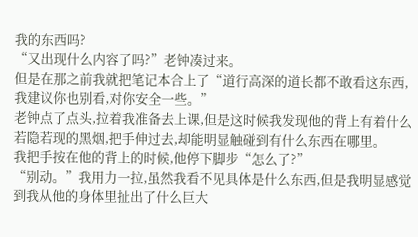我的东西吗?
“又出现什么内容了吗?”老钟凑过来。
但是在那之前我就把笔记本合上了“道行高深的道长都不敢看这东西,我建议你也别看,对你安全一些。”
老钟点了点头,拉着我准备去上课,但是这时候我发现他的背上有着什么若隐若现的黑烟,把手伸过去,却能明显触碰到有什么东西在哪里。
我把手按在他的背上的时候,他停下脚步“怎么了?”
“别动。”我用力一拉,虽然我看不见具体是什么东西,但是我明显感觉到我从他的身体里扯出了什么巨大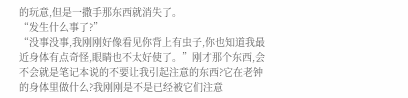的玩意,但是一撒手那东西就消失了。
“发生什么事了?”
“没事没事,我刚刚好像看见你背上有虫子,你也知道我最近身体有点奇怪,眼睛也不太好使了。”刚才那个东西,会不会就是笔记本说的不要让我引起注意的东西?它在老钟的身体里做什么?我刚刚是不是已经被它们注意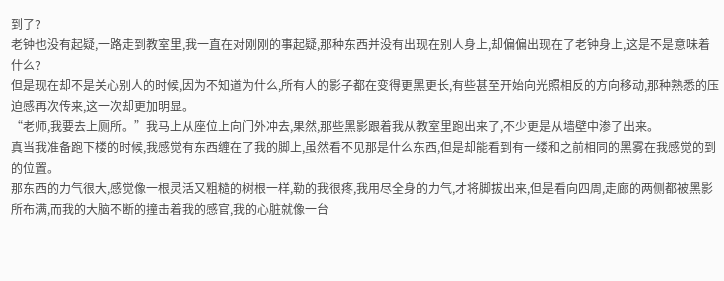到了?
老钟也没有起疑,一路走到教室里,我一直在对刚刚的事起疑,那种东西并没有出现在别人身上,却偏偏出现在了老钟身上,这是不是意味着什么?
但是现在却不是关心别人的时候,因为不知道为什么,所有人的影子都在变得更黑更长,有些甚至开始向光照相反的方向移动,那种熟悉的压迫感再次传来,这一次却更加明显。
“老师,我要去上厕所。”我马上从座位上向门外冲去,果然,那些黑影跟着我从教室里跑出来了,不少更是从墙壁中渗了出来。
真当我准备跑下楼的时候,我感觉有东西缠在了我的脚上,虽然看不见那是什么东西,但是却能看到有一缕和之前相同的黑雾在我感觉的到的位置。
那东西的力气很大,感觉像一根灵活又粗糙的树根一样,勒的我很疼,我用尽全身的力气,才将脚拔出来,但是看向四周,走廊的两侧都被黑影所布满,而我的大脑不断的撞击着我的感官,我的心脏就像一台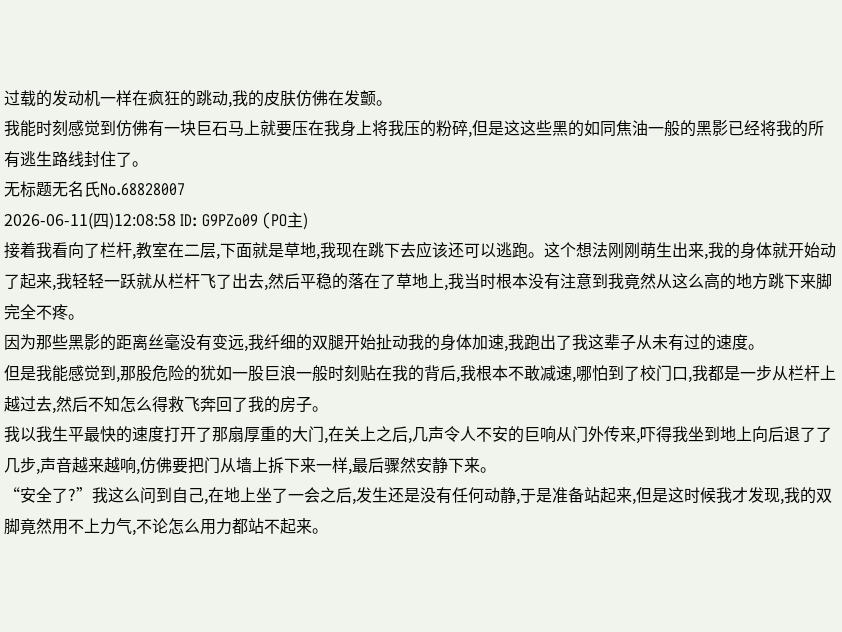过载的发动机一样在疯狂的跳动,我的皮肤仿佛在发颤。
我能时刻感觉到仿佛有一块巨石马上就要压在我身上将我压的粉碎,但是这这些黑的如同焦油一般的黑影已经将我的所有逃生路线封住了。
无标题无名氏No.68828007
2026-06-11(四)12:08:58 ID: G9PZo09 (PO主)
接着我看向了栏杆,教室在二层,下面就是草地,我现在跳下去应该还可以逃跑。这个想法刚刚萌生出来,我的身体就开始动了起来,我轻轻一跃就从栏杆飞了出去,然后平稳的落在了草地上,我当时根本没有注意到我竟然从这么高的地方跳下来脚完全不疼。
因为那些黑影的距离丝毫没有变远,我纤细的双腿开始扯动我的身体加速,我跑出了我这辈子从未有过的速度。
但是我能感觉到,那股危险的犹如一股巨浪一般时刻贴在我的背后,我根本不敢减速,哪怕到了校门口,我都是一步从栏杆上越过去,然后不知怎么得救飞奔回了我的房子。
我以我生平最快的速度打开了那扇厚重的大门,在关上之后,几声令人不安的巨响从门外传来,吓得我坐到地上向后退了了几步,声音越来越响,仿佛要把门从墙上拆下来一样,最后骤然安静下来。
“安全了?”我这么问到自己,在地上坐了一会之后,发生还是没有任何动静,于是准备站起来,但是这时候我才发现,我的双脚竟然用不上力气,不论怎么用力都站不起来。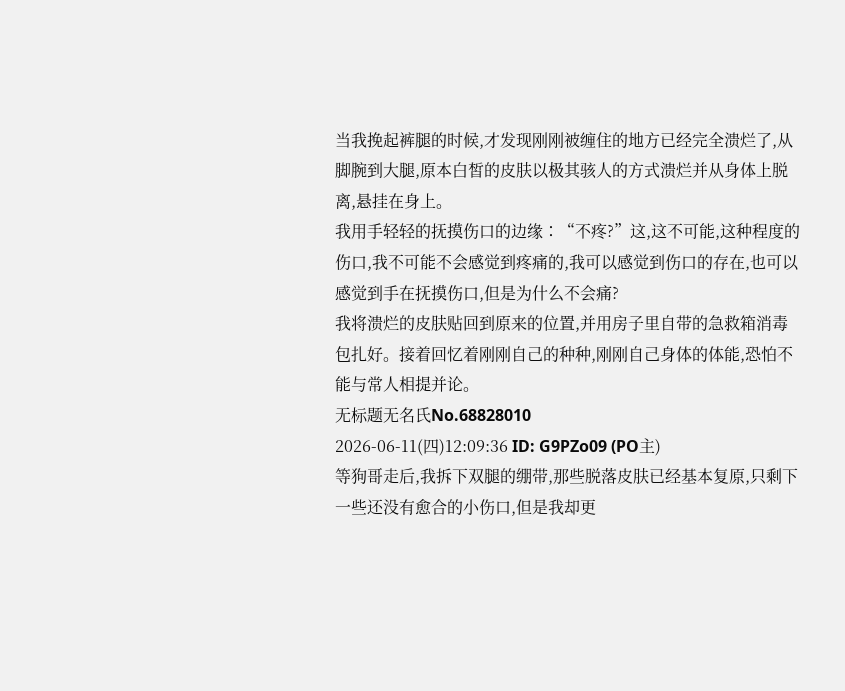当我挽起裤腿的时候,才发现刚刚被缠住的地方已经完全溃烂了,从脚腕到大腿,原本白皙的皮肤以极其骇人的方式溃烂并从身体上脱离,悬挂在身上。
我用手轻轻的抚摸伤口的边缘∶“不疼?”这,这不可能,这种程度的伤口,我不可能不会感觉到疼痛的,我可以感觉到伤口的存在,也可以感觉到手在抚摸伤口,但是为什么不会痛?
我将溃烂的皮肤贴回到原来的位置,并用房子里自带的急救箱消毒包扎好。接着回忆着刚刚自己的种种,刚刚自己身体的体能,恐怕不能与常人相提并论。
无标题无名氏No.68828010
2026-06-11(四)12:09:36 ID: G9PZo09 (PO主)
等狗哥走后,我拆下双腿的绷带,那些脱落皮肤已经基本复原,只剩下一些还没有愈合的小伤口,但是我却更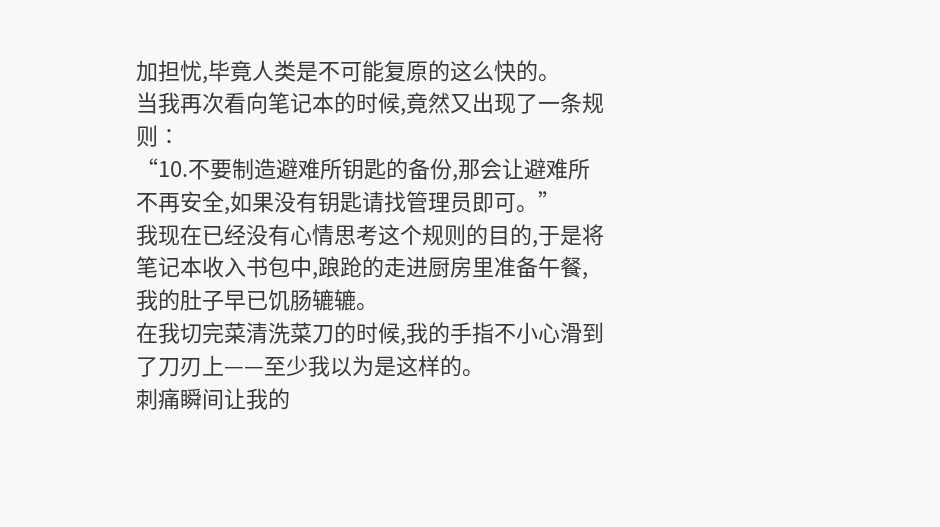加担忧,毕竟人类是不可能复原的这么快的。
当我再次看向笔记本的时候,竟然又出现了一条规则∶
“10.不要制造避难所钥匙的备份,那会让避难所不再安全,如果没有钥匙请找管理员即可。”
我现在已经没有心情思考这个规则的目的,于是将笔记本收入书包中,踉跄的走进厨房里准备午餐,我的肚子早已饥肠辘辘。
在我切完菜清洗菜刀的时候,我的手指不小心滑到了刀刃上——至少我以为是这样的。
刺痛瞬间让我的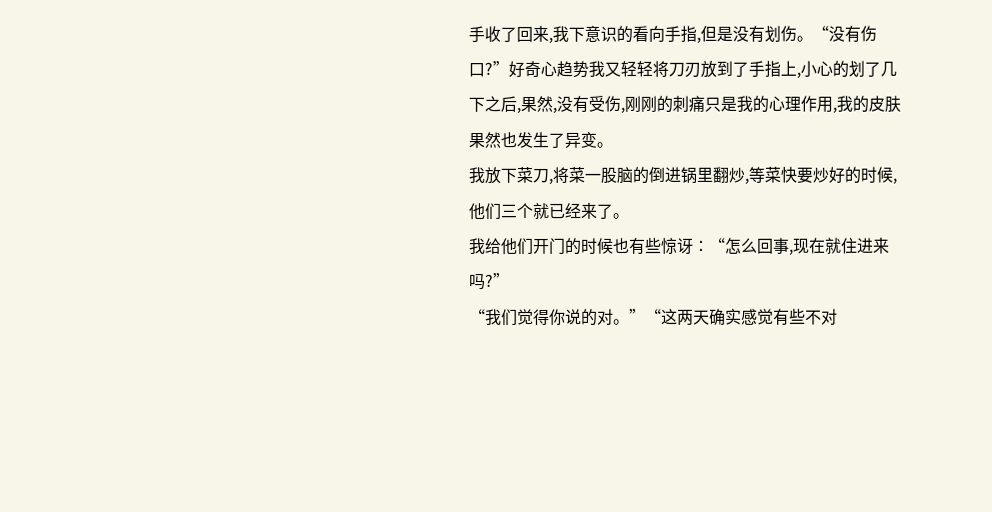手收了回来,我下意识的看向手指,但是没有划伤。“没有伤口?”好奇心趋势我又轻轻将刀刃放到了手指上,小心的划了几下之后,果然,没有受伤,刚刚的刺痛只是我的心理作用,我的皮肤果然也发生了异变。
我放下菜刀,将菜一股脑的倒进锅里翻炒,等菜快要炒好的时候,他们三个就已经来了。
我给他们开门的时候也有些惊讶∶“怎么回事,现在就住进来吗?”
“我们觉得你说的对。”“这两天确实感觉有些不对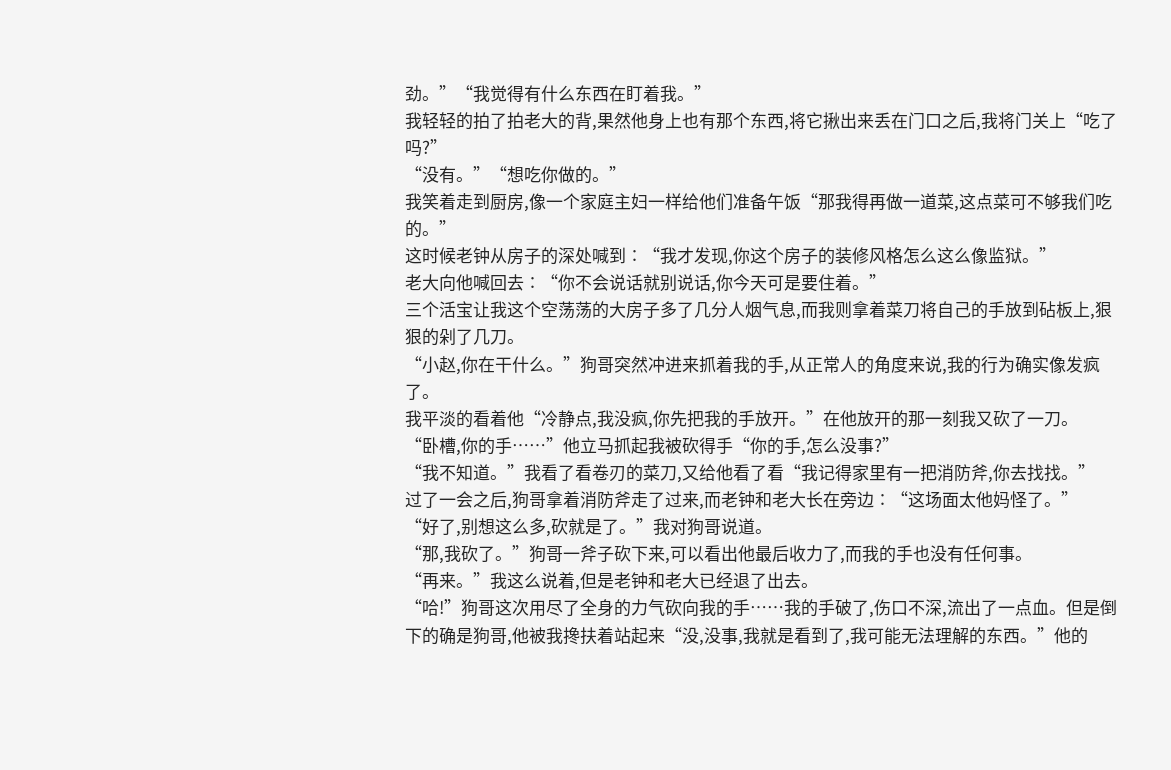劲。”“我觉得有什么东西在盯着我。”
我轻轻的拍了拍老大的背,果然他身上也有那个东西,将它揪出来丢在门口之后,我将门关上“吃了吗?”
“没有。”“想吃你做的。”
我笑着走到厨房,像一个家庭主妇一样给他们准备午饭“那我得再做一道菜,这点菜可不够我们吃的。”
这时候老钟从房子的深处喊到∶“我才发现,你这个房子的装修风格怎么这么像监狱。”
老大向他喊回去∶“你不会说话就别说话,你今天可是要住着。”
三个活宝让我这个空荡荡的大房子多了几分人烟气息,而我则拿着菜刀将自己的手放到砧板上,狠狠的剁了几刀。
“小赵,你在干什么。”狗哥突然冲进来抓着我的手,从正常人的角度来说,我的行为确实像发疯了。
我平淡的看着他“冷静点,我没疯,你先把我的手放开。”在他放开的那一刻我又砍了一刀。
“卧槽,你的手……”他立马抓起我被砍得手“你的手,怎么没事?”
“我不知道。”我看了看卷刃的菜刀,又给他看了看“我记得家里有一把消防斧,你去找找。”
过了一会之后,狗哥拿着消防斧走了过来,而老钟和老大长在旁边∶“这场面太他妈怪了。”
“好了,别想这么多,砍就是了。”我对狗哥说道。
“那,我砍了。”狗哥一斧子砍下来,可以看出他最后收力了,而我的手也没有任何事。
“再来。”我这么说着,但是老钟和老大已经退了出去。
“哈!”狗哥这次用尽了全身的力气砍向我的手……我的手破了,伤口不深,流出了一点血。但是倒下的确是狗哥,他被我搀扶着站起来“没,没事,我就是看到了,我可能无法理解的东西。”他的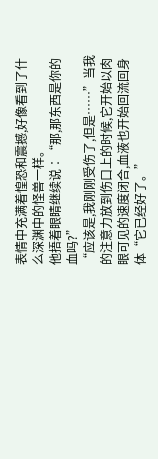表情中充满着惶恐和震撼,好像看到了什么深渊中的怪兽一样。
他捂着眼睛继续说∶“那,那东西是你的血吗?”
“应该是,我刚刚受伤了,但是……”当我的注意力放到伤口上的时候,它开始以肉眼可见的速度闭合,血液也开始回流回身体“它已经好了。”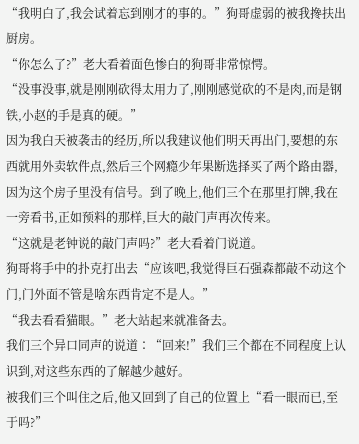“我明白了,我会试着忘到刚才的事的。”狗哥虚弱的被我搀扶出厨房。
“你怎么了?”老大看着面色惨白的狗哥非常惊愕。
“没事没事,就是刚刚砍得太用力了,刚刚感觉砍的不是肉,而是钢铁,小赵的手是真的硬。”
因为我白天被袭击的经历,所以我建议他们明天再出门,要想的东西就用外卖软件点,然后三个网瘾少年果断选择买了两个路由器,因为这个房子里没有信号。到了晚上,他们三个在那里打牌,我在一旁看书,正如预料的那样,巨大的敲门声再次传来。
“这就是老钟说的敲门声吗?”老大看着门说道。
狗哥将手中的扑克打出去“应该吧,我觉得巨石强森都敲不动这个门,门外面不管是啥东西肯定不是人。”
“我去看看猫眼。”老大站起来就准备去。
我们三个异口同声的说道∶“回来!”我们三个都在不同程度上认识到,对这些东西的了解越少越好。
被我们三个叫住之后,他又回到了自己的位置上“看一眼而已,至于吗?”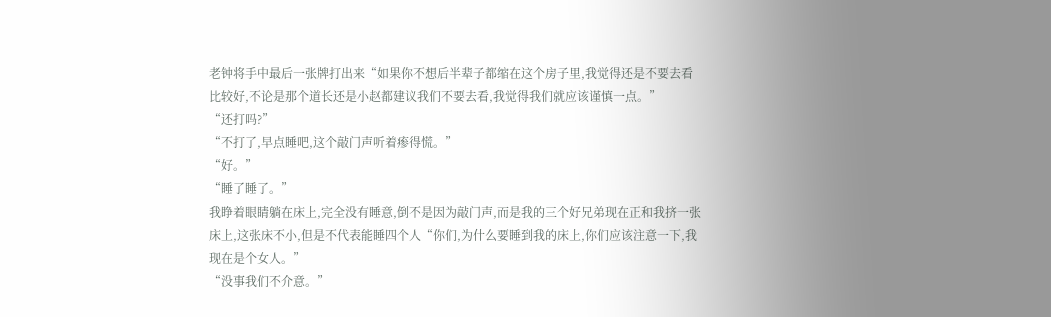老钟将手中最后一张牌打出来“如果你不想后半辈子都缩在这个房子里,我觉得还是不要去看比较好,不论是那个道长还是小赵都建议我们不要去看,我觉得我们就应该谨慎一点。”
“还打吗?”
“不打了,早点睡吧,这个敲门声听着瘆得慌。”
“好。”
“睡了睡了。”
我睁着眼睛躺在床上,完全没有睡意,倒不是因为敲门声,而是我的三个好兄弟现在正和我挤一张床上,这张床不小,但是不代表能睡四个人“你们,为什么要睡到我的床上,你们应该注意一下,我现在是个女人。”
“没事我们不介意。”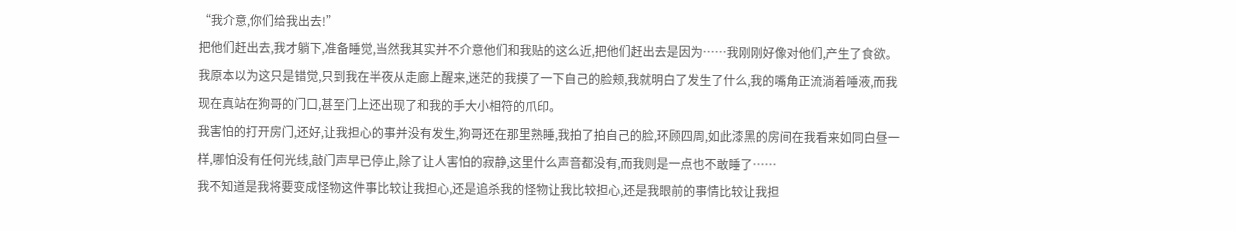“我介意,你们给我出去!”
把他们赶出去,我才躺下,准备睡觉,当然我其实并不介意他们和我贴的这么近,把他们赶出去是因为……我刚刚好像对他们,产生了食欲。
我原本以为这只是错觉,只到我在半夜从走廊上醒来,迷茫的我摸了一下自己的脸颊,我就明白了发生了什么,我的嘴角正流淌着唾液,而我现在真站在狗哥的门口,甚至门上还出现了和我的手大小相符的爪印。
我害怕的打开房门,还好,让我担心的事并没有发生,狗哥还在那里熟睡,我拍了拍自己的脸,环顾四周,如此漆黑的房间在我看来如同白昼一样,哪怕没有任何光线,敲门声早已停止,除了让人害怕的寂静,这里什么声音都没有,而我则是一点也不敢睡了……
我不知道是我将要变成怪物这件事比较让我担心,还是追杀我的怪物让我比较担心,还是我眼前的事情比较让我担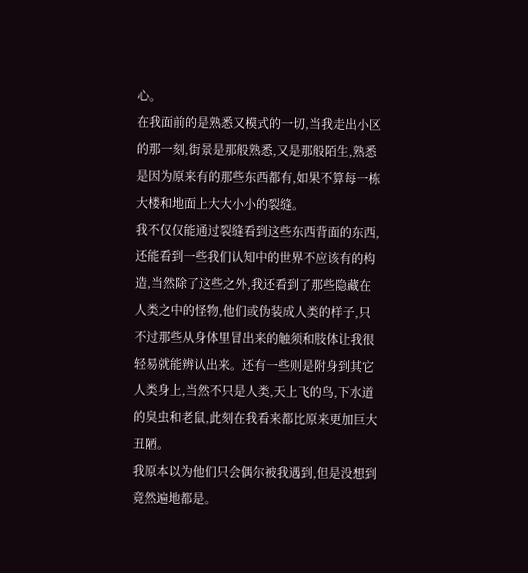心。
在我面前的是熟悉又模式的一切,当我走出小区的那一刻,街景是那般熟悉,又是那般陌生,熟悉是因为原来有的那些东西都有,如果不算每一栋大楼和地面上大大小小的裂缝。
我不仅仅能通过裂缝看到这些东西背面的东西,还能看到一些我们认知中的世界不应该有的构造,当然除了这些之外,我还看到了那些隐藏在人类之中的怪物,他们或伪装成人类的样子,只不过那些从身体里冒出来的触须和肢体让我很轻易就能辨认出来。还有一些则是附身到其它人类身上,当然不只是人类,天上飞的鸟,下水道的臭虫和老鼠,此刻在我看来都比原来更加巨大丑陋。
我原本以为他们只会偶尔被我遇到,但是没想到竟然遍地都是。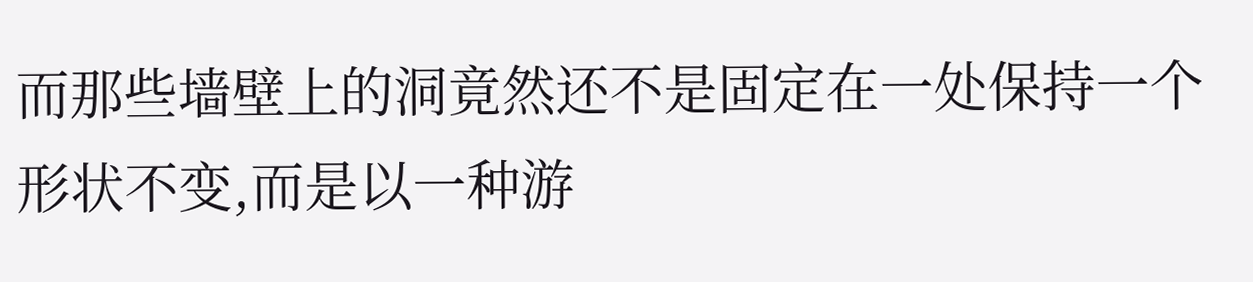而那些墙壁上的洞竟然还不是固定在一处保持一个形状不变,而是以一种游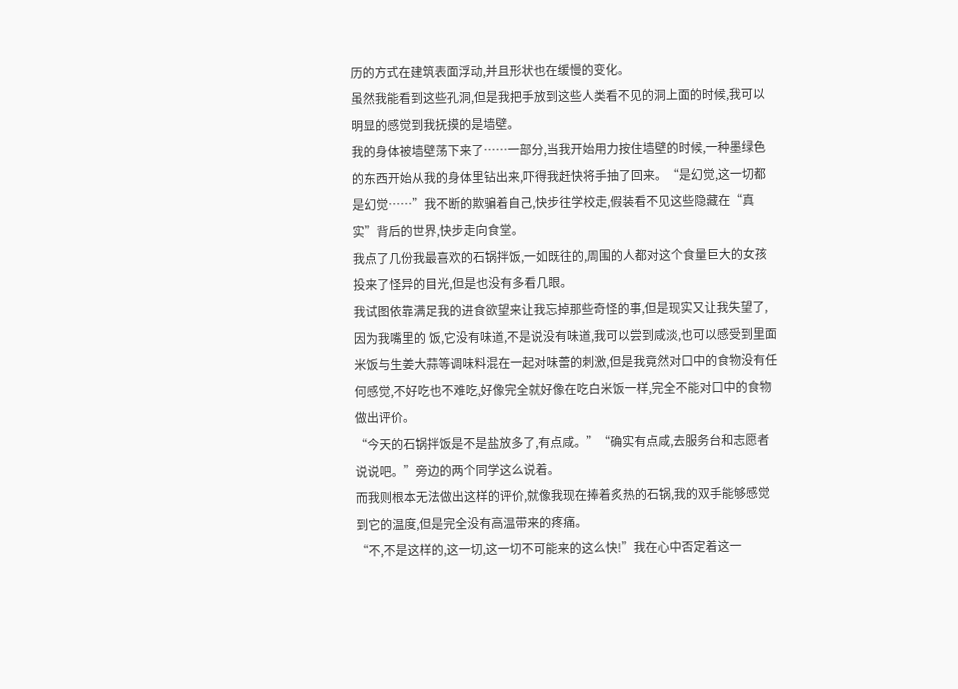历的方式在建筑表面浮动,并且形状也在缓慢的变化。
虽然我能看到这些孔洞,但是我把手放到这些人类看不见的洞上面的时候,我可以明显的感觉到我抚摸的是墙壁。
我的身体被墙壁荡下来了……一部分,当我开始用力按住墙壁的时候,一种墨绿色的东西开始从我的身体里钻出来,吓得我赶快将手抽了回来。“是幻觉,这一切都是幻觉……”我不断的欺骗着自己,快步往学校走,假装看不见这些隐藏在“真实”背后的世界,快步走向食堂。
我点了几份我最喜欢的石锅拌饭,一如既往的,周围的人都对这个食量巨大的女孩投来了怪异的目光,但是也没有多看几眼。
我试图依靠满足我的进食欲望来让我忘掉那些奇怪的事,但是现实又让我失望了,因为我嘴里的 饭,它没有味道,不是说没有味道,我可以尝到咸淡,也可以感受到里面米饭与生姜大蒜等调味料混在一起对味蕾的刺激,但是我竟然对口中的食物没有任何感觉,不好吃也不难吃,好像完全就好像在吃白米饭一样,完全不能对口中的食物做出评价。
“今天的石锅拌饭是不是盐放多了,有点咸。”“确实有点咸,去服务台和志愿者说说吧。”旁边的两个同学这么说着。
而我则根本无法做出这样的评价,就像我现在捧着炙热的石锅,我的双手能够感觉到它的温度,但是完全没有高温带来的疼痛。
“不,不是这样的,这一切,这一切不可能来的这么快!”我在心中否定着这一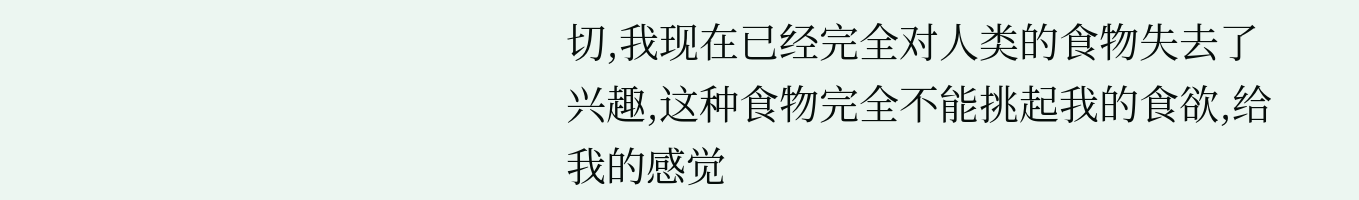切,我现在已经完全对人类的食物失去了兴趣,这种食物完全不能挑起我的食欲,给我的感觉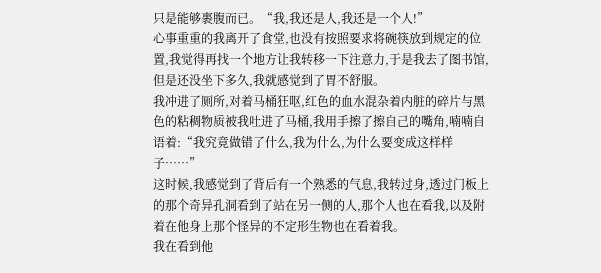只是能够裹腹而已。“我,我还是人,我还是一个人!”
心事重重的我离开了食堂,也没有按照要求将碗筷放到规定的位置,我觉得再找一个地方让我转移一下注意力,于是我去了图书馆,但是还没坐下多久,我就感觉到了胃不舒服。
我冲进了厕所,对着马桶狂呕,红色的血水混杂着内脏的碎片与黑色的粘稠物质被我吐进了马桶,我用手擦了擦自己的嘴角,喃喃自语着:“我究竟做错了什么,我为什么,为什么要变成这样样子……”
这时候,我感觉到了背后有一个熟悉的气息,我转过身,透过门板上的那个奇异孔洞看到了站在另一侧的人,那个人也在看我,以及附着在他身上那个怪异的不定形生物也在看着我。
我在看到他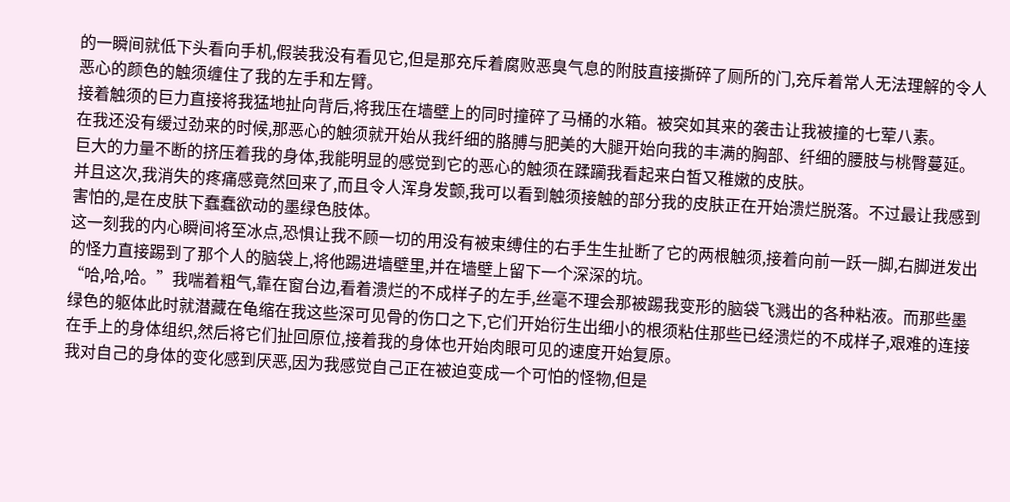的一瞬间就低下头看向手机,假装我没有看见它,但是那充斥着腐败恶臭气息的附肢直接撕碎了厕所的门,充斥着常人无法理解的令人恶心的颜色的触须缠住了我的左手和左臂。
接着触须的巨力直接将我猛地扯向背后,将我压在墙壁上的同时撞碎了马桶的水箱。被突如其来的袭击让我被撞的七荤八素。
在我还没有缓过劲来的时候,那恶心的触须就开始从我纤细的胳膊与肥美的大腿开始向我的丰满的胸部、纤细的腰肢与桃臀蔓延。巨大的力量不断的挤压着我的身体,我能明显的感觉到它的恶心的触须在蹂躏我看起来白皙又稚嫩的皮肤。
并且这次,我消失的疼痛感竟然回来了,而且令人浑身发颤,我可以看到触须接触的部分我的皮肤正在开始溃烂脱落。不过最让我感到害怕的,是在皮肤下蠢蠢欲动的墨绿色肢体。
这一刻我的内心瞬间将至冰点,恐惧让我不顾一切的用没有被束缚住的右手生生扯断了它的两根触须,接着向前一跃一脚,右脚迸发出的怪力直接踢到了那个人的脑袋上,将他踢进墙壁里,并在墙壁上留下一个深深的坑。
“哈,哈,哈。”我喘着粗气,靠在窗台边,看着溃烂的不成样子的左手,丝毫不理会那被踢我变形的脑袋飞溅出的各种粘液。而那些墨绿色的躯体此时就潜藏在龟缩在我这些深可见骨的伤口之下,它们开始衍生出细小的根须粘住那些已经溃烂的不成样子,艰难的连接在手上的身体组织,然后将它们扯回原位,接着我的身体也开始肉眼可见的速度开始复原。
我对自己的身体的变化感到厌恶,因为我感觉自己正在被迫变成一个可怕的怪物,但是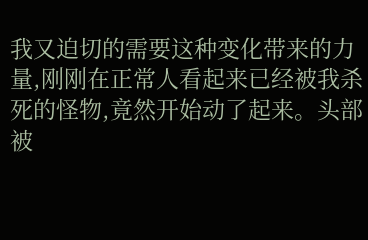我又迫切的需要这种变化带来的力量,刚刚在正常人看起来已经被我杀死的怪物,竟然开始动了起来。头部被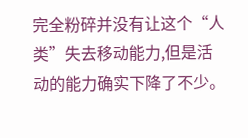完全粉碎并没有让这个“人类”失去移动能力,但是活动的能力确实下降了不少。